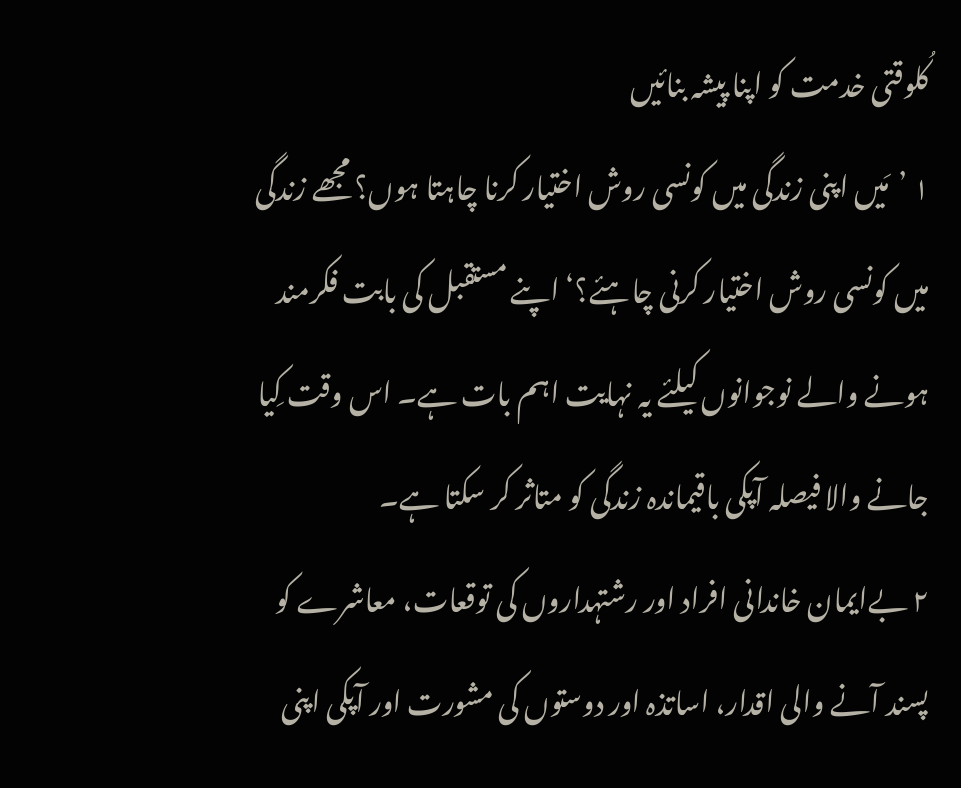کُلوقتی خدمت کو اپنا پیشہ بنائیں
۱ ’مَیں اپنی زندگی میں کونسی روش اختیار کرنا چاہتا ہوں؟ مجھے زندگی میں کونسی روش اختیار کرنی چاہئے؟‘ اپنے مستقبل کی بابت فکرمند ہونے والے نوجوانوں کیلئے یہ نہایت اہم بات ہے۔ اس وقت کِیا جانے والا فیصلہ آپکی باقیماندہ زندگی کو متاثر کر سکتا ہے۔
۲ بےایمان خاندانی افراد اور رشتہداروں کی توقعات، معاشرے کو پسند آنے والی اقدار، اساتذہ اور دوستوں کی مشورت اور آپکی اپنی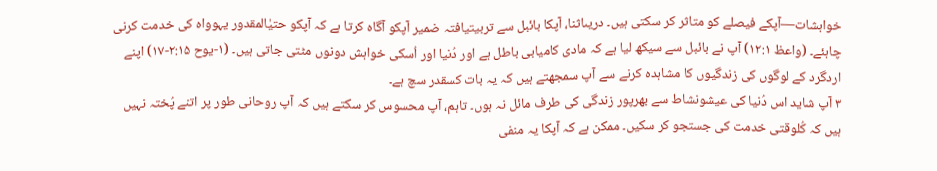خواہشات—آپکے فیصلے کو متاثر کر سکتی ہیں۔ دریںاثنا، آپکا بائبل سے تربیتیافتہ ضمیر آپکو آگاہ کرتا ہے کہ آپکو حتیٰالمقدور یہوواہ کی خدمت کرنی چاہئے۔ (واعظ ۱۲:۱) آپ نے بائبل سے سیکھ لیا ہے کہ مادی کامیابی باطل ہے اور دُنیا اور اُسکی خواہش دونوں مٹتی جاتی ہیں۔ (۱-یوح ۲:۱۵-۱۷) اپنے اردگرد کے لوگوں کی زندگیوں کا مشاہدہ کرنے سے آپ سمجھتے ہیں کہ یہ بات کسقدر سچ ہے۔
۳ آپ شاید اس دُنیا کی عیشونشاط سے بھرپور زندگی کی طرف مائل نہ ہوں۔ تاہم، آپ محسوس کر سکتے ہیں کہ آپ روحانی طور پر اتنے پُختہ نہیں ہیں کہ کُلوقتی خدمت کی جستجو کر سکیں۔ ممکن ہے کہ آپکا یہ منفی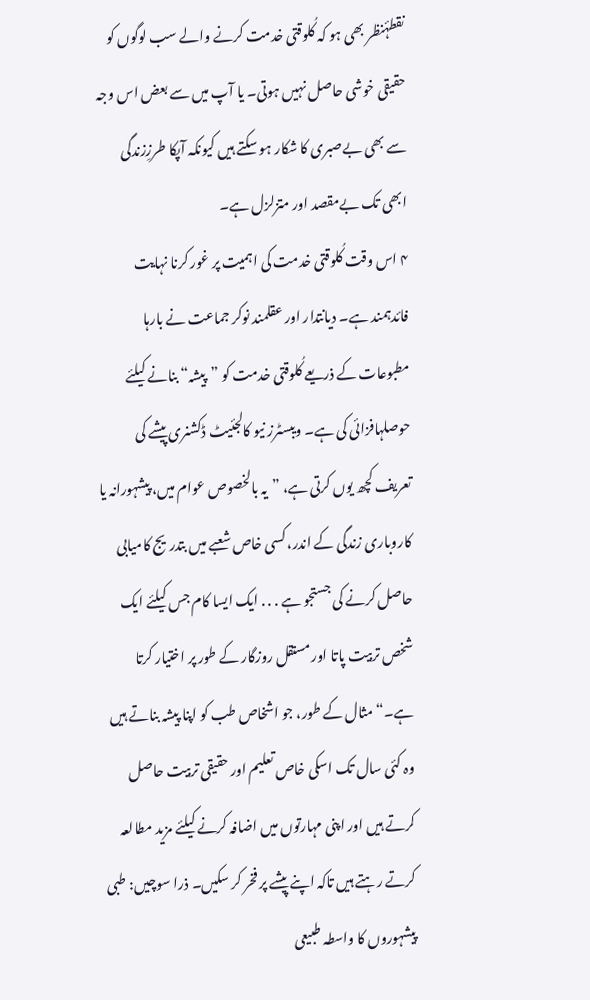نقطۂنظر بھی ہو کہ کُلوقتی خدمت کرنے والے سب لوگوں کو حقیقی خوشی حاصل نہیں ہوتی۔ یا آپ میں سے بعض اس وجہ سے بھی بےصبری کا شکار ہو سکتے ہیں کیونکہ آپکا طرزِزندگی ابھی تک بےمقصد اور متزلزل ہے۔
۴ اس وقت کُلوقتی خدمت کی اہمیت پر غور کرنا نہایت فائدہمند ہے۔ دیانتدار اور عقلمند نوکر جماعت نے بارہا مطبوعات کے ذریعے کُلوقتی خدمت کو ”پیشہ“ بنانے کیلئے حوصلہافزائی کی ہے۔ ویبسٹرز نیو کالجئیٹ ڈکشنری پیشے کی تعریف کچھ یوں کرتی ہے، ”یہ بالخصوص عوام میں، پیشہورانہ یا کاروباری زندگی کے اندر، کسی خاص شعبے میں بتدریج کامیابی حاصل کرنے کی جستجو ہے . . . ایک ایسا کام جس کیلئے ایک شخص تربیت پاتا اور مستقل روزگار کے طور پر اختیار کرتا ہے۔“ مثال کے طور، جو اشخاص طب کو اپنا پیشہ بناتے ہیں وہ کئی سال تک اسکی خاص تعلیم اور حقیقی تربیت حاصل کرتے ہیں اور اپنی مہارتوں میں اضافہ کرنے کیلئے مزید مطالعہ کرتے رہتے ہیں تاکہ اپنے پیشے پر فخر کر سکیں۔ ذرا سوچیں: طبی پیشہوروں کا واسطہ طبیعی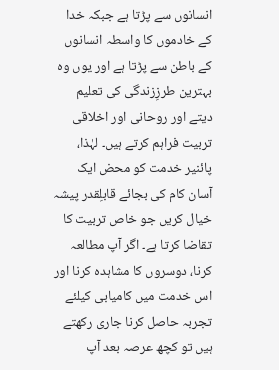انسانوں سے پڑتا ہے جبکہ خدا کے خادموں کا واسطہ انسانوں کے باطن سے پڑتا ہے اور یوں وہ بہترین طرزِزندگی کی تعلیم دیتے اور روحانی اور اخلاقی تربیت فراہم کرتے ہیں۔ لہٰذا، پائنیر خدمت کو محض ایک آسان کام کی بجائے قابلِقدر پیشہ خیال کریں جو خاص تربیت کا تقاضا کرتا ہے۔ اگر آپ مطالعہ کرنا، دوسروں کا مشاہدہ کرنا اور اس خدمت میں کامیابی کیلئے تجربہ حاصل کرنا جاری رکھتے ہیں تو کچھ عرصہ بعد آپ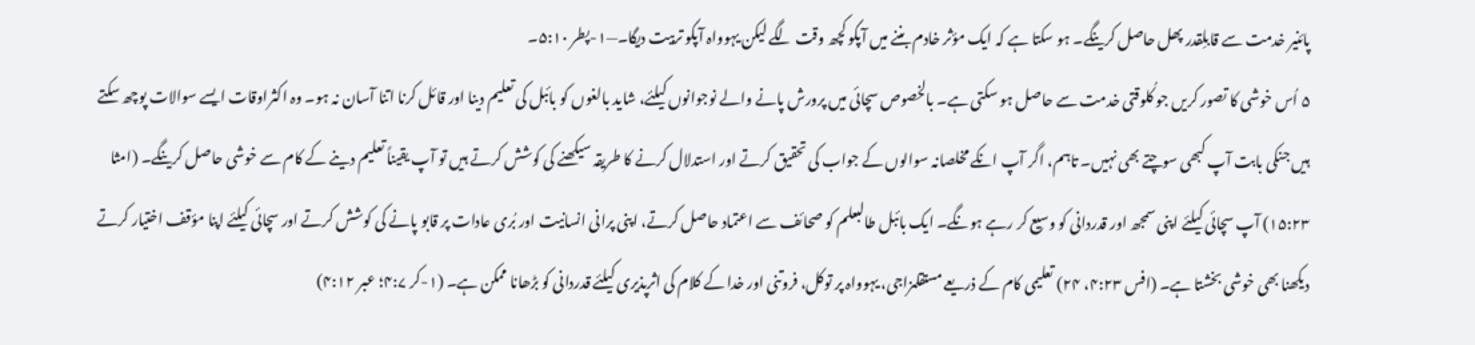پائنیر خدمت سے قابلِقدر پھل حاصل کرینگے۔ ہو سکتا ہے کہ ایک مؤثر خادم بننے میں آپکو کچھ وقت لگے لیکن یہوواہ آپکو تربیت دیگا۔—۱-پطر ۵:۱۰۔
۵ اُس خوشی کا تصور کریں جو کُلوقتی خدمت سے حاصل ہو سکتی ہے۔ بالخصوص سچائی میں پرورش پانے والے نوجوانوں کیلئے، شاید بالغوں کو بائبل کی تعلیم دینا اور قائل کرنا اتنا آسان نہ ہو۔ وہ اکثراوقات ایسے سوالات پوچھ سکتے ہیں جنکی بابت آپ کبھی سوچتے بھی نہیں۔ تاہم، اگر آپ انکے مخلصانہ سوالوں کے جواب کی تحقیق کرتے اور استدلال کرنے کا طریقہ سیکھنے کی کوشش کرتے ہیں تو آپ یقیناً تعلیم دینے کے کام سے خوشی حاصل کرینگے۔ (امثا ۱۵:۲۳) آپ سچائی کیلئے اپنی سمجھ اور قدردانی کو وسیع کر رہے ہونگے۔ ایک بائبل طالبعلم کو صحائف سے اعتماد حاصل کرتے، اپنی پرانی انسانیت اور بُری عادات پر قابو پانے کی کوشش کرتے اور سچائی کیلئے اپنا مؤقف اختیار کرتے دیکھنا بھی خوشی بخشتا ہے۔ (افس ۴:۲۳، ۲۴) تعلیمی کام کے ذریعے مستقلمزاجی، یہوواہ پر توکل، فروتنی اور خدا کے کلام کی اثرپذیری کیلئے قدردانی کو بڑھانا ممکن ہے۔ (۱-کر ۴:۷؛ عبر ۴:۱۲)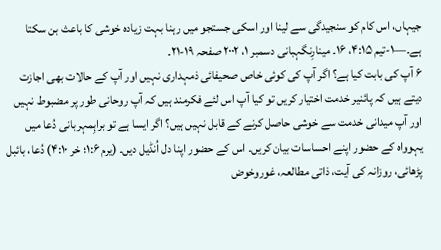جیہاں، اس کام کو سنجیدگی سے لینا اور اسکی جستجو میں رہنا بہت زیادہ خوشی کا باعث بن سکتا ہے۔—۱-تیم ۴:۱۵، ۱۶۔ مینارِنگہبانی دسمبر ۱، ۲۰۰۲ صفحہ ۱۹-۲۱۔
۶ آپ کی بابت کیا ہے؟ اگر آپ کی کوئی خاص صحیفائی ذمہداری نہیں اور آپ کے حالات بھی اجازت دیتے ہیں کہ پائنیر خدمت اختیار کریں تو کیا آپ اس لئے فکرمند ہیں کہ آپ روحانی طور پر مضبوط نہیں اور آپ میدانی خدمت سے خوشی حاصل کرنے کے قابل نہیں ہیں؟ اگر ایسا ہے تو براہِمہربانی دُعا میں یہوواہ کے حضور اپنے احساسات بیان کریں۔ اس کے حضور اپنا دل اُنڈیل دیں۔ (یرم ۱:۶؛ خر ۴:۱۰) دُعا، بائبل پڑھائی، روزانہ کی آیت، ذاتی مطالعہ، غوروخوض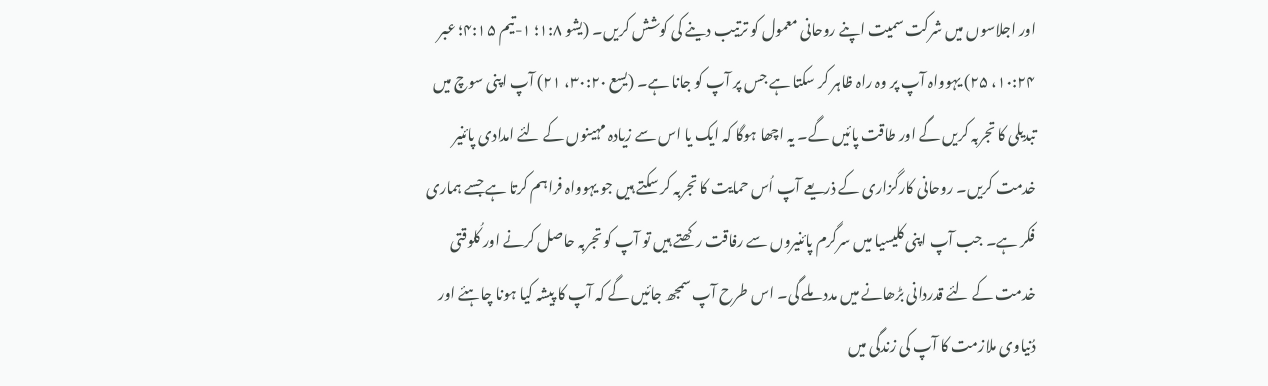اور اجلاسوں میں شرکت سمیت اپنے روحانی معمول کو ترتیب دینے کی کوشش کریں۔ (یشو ۱:۸؛ ۱-تیم ۴:۱۵؛ عبر ۱۰:۲۴، ۲۵) یہوواہ آپ پر وہ راہ ظاہر کر سکتا ہے جس پر آپ کو جانا ہے۔ (یسع ۳۰:۲۰، ۲۱) آپ اپنی سوچ میں تبدیلی کا تجربہ کریں گے اور طاقت پائیں گے۔ یہ اچھا ہوگا کہ ایک یا اس سے زیادہ مہینوں کے لئے امدادی پائنیر خدمت کریں۔ روحانی کارگزاری کے ذریعے آپ اُس حمایت کا تجربہ کر سکتے ہیں جو یہوواہ فراہم کرتا ہے جسے ہماری فکر ہے۔ جب آپ اپنی کلیسیا میں سرگرم پائنیروں سے رفاقت رکھتے ہیں تو آپ کو تجربہ حاصل کرنے اور کُلوقتی خدمت کے لئے قدردانی بڑھانے میں مدد ملے گی۔ اس طرح آپ سمجھ جائیں گے کہ آپ کا پیشہ کیا ہونا چاہئے اور دُنیاوی ملازمت کا آپ کی زندگی میں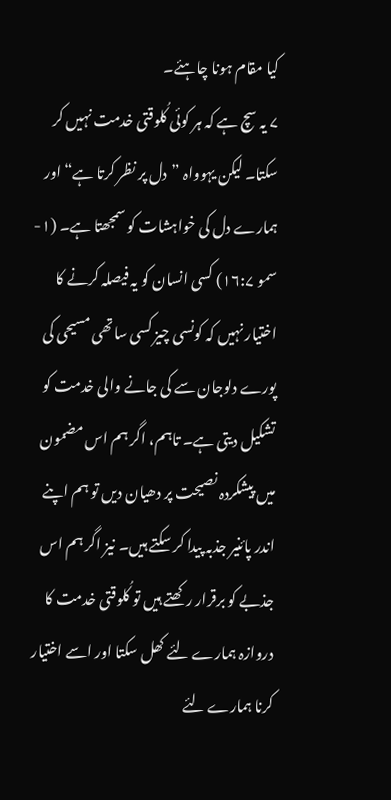کیا مقام ہونا چاہئے۔
۷ یہ سچ ہے کہ ہر کوئی کُلوقتی خدمت نہیں کر سکتا۔ لیکن یہوواہ ”دل پر نظر کرتا ہے“ اور ہمارے دل کی خواہشات کو سمجھتا ہے۔ (۱-سمو ۱۶:۷) کسی انسان کو یہ فیصلہ کرنے کا اختیار نہیں کہ کونسی چیز کسی ساتھی مسیحی کی پورے دلوجان سے کی جانے والی خدمت کو تشکیل دیتی ہے۔ تاہم، اگر ہم اس مضمون میں پیشکردہ نصیحت پر دھیان دیں تو ہم اپنے اندر پائنیر جذبہ پیدا کر سکتے ہیں۔ نیز اگر ہم اس جذبے کو برقرار رکھتے ہیں تو کُلوقتی خدمت کا دروازہ ہمارے لئے کھل سکتا اور اسے اختیار کرنا ہمارے لئے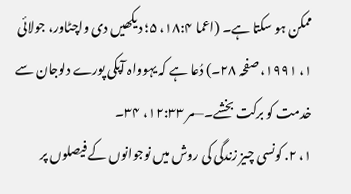ممکن ہو سکتا ہے۔ (اعما ۱۸:۴، ۵؛ دیکھیں دی واچٹاور، جولائی ۱، ۱۹۹۱، صفحہ ۲۸۔) دُعا ہے کہ یہوواہ آپکی پورے دلوجان سے خدمت کو برکت بخشے۔—مر ۱۲:۳۳، ۳۴۔
۱، ۲. کونسی چیز زندگی کی روش میں نوجوانوں کے فیصلوں پر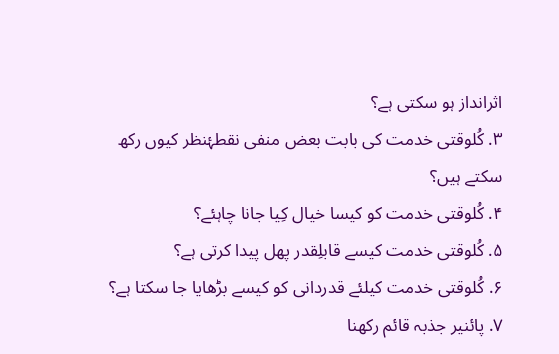اثرانداز ہو سکتی ہے؟
۳. کُلوقتی خدمت کی بابت بعض منفی نقطۂنظر کیوں رکھ سکتے ہیں؟
۴. کُلوقتی خدمت کو کیسا خیال کِیا جانا چاہئے؟
۵. کُلوقتی خدمت کیسے قابلِقدر پھل پیدا کرتی ہے؟
۶. کُلوقتی خدمت کیلئے قدردانی کو کیسے بڑھایا جا سکتا ہے؟
۷. پائنیر جذبہ قائم رکھنا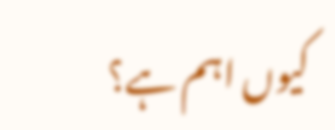کیوں اہم ہے؟